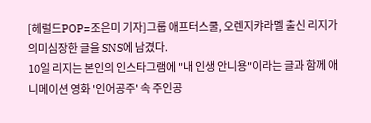[헤럴드POP=조은미 기자]그룹 애프터스쿨, 오렌지캬라멜 출신 리지가 의미심장한 글을 SNS에 남겼다.
10일 리지는 본인의 인스타그램에 "내 인생 안니용"이라는 글과 함께 애니메이션 영화 '인어공주' 속 주인공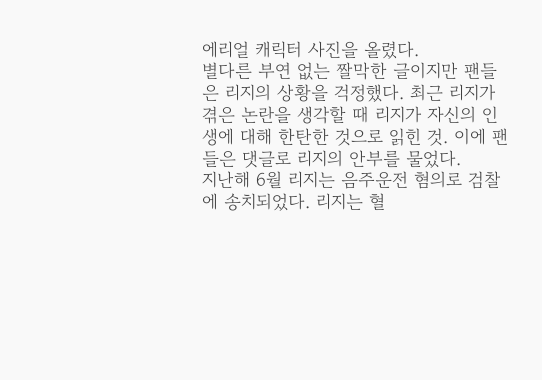에리얼 캐릭터 사진을 올렸다.
별다른 부연 없는 짤막한 글이지만 팬들은 리지의 상황을 걱정했다. 최근 리지가 겪은 논란을 생각할 때 리지가 자신의 인생에 대해 한탄한 것으로 읽힌 것. 이에 팬들은 댓글로 리지의 안부를 물었다.
지난해 6월 리지는 음주운전 혐의로 검찰에 송치되었다. 리지는 혈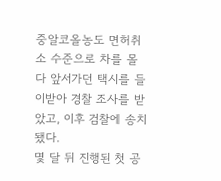중알코올농도 면허취소 수준으로 차를 몰다 앞서가던 택시를 들이받아 경찰 조사를 받았고, 이후 검찰에 송치됐다.
몇 달 뒤 진행된 첫 공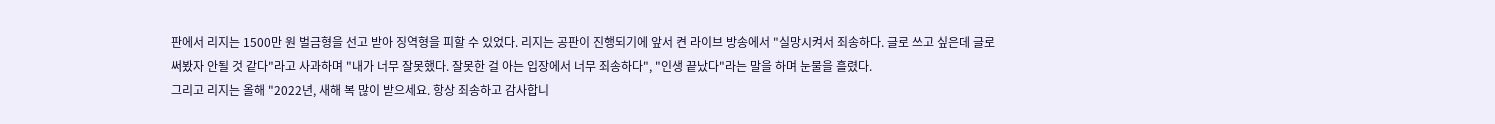판에서 리지는 1500만 원 벌금형을 선고 받아 징역형을 피할 수 있었다. 리지는 공판이 진행되기에 앞서 켠 라이브 방송에서 "실망시켜서 죄송하다. 글로 쓰고 싶은데 글로 써봤자 안될 것 같다"라고 사과하며 "내가 너무 잘못했다. 잘못한 걸 아는 입장에서 너무 죄송하다", "인생 끝났다"라는 말을 하며 눈물을 흘렸다.
그리고 리지는 올해 "2022년, 새해 복 많이 받으세요. 항상 죄송하고 감사합니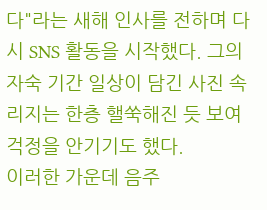다"라는 새해 인사를 전하며 다시 SNS 활동을 시작했다. 그의 자숙 기간 일상이 담긴 사진 속 리지는 한층 핼쑥해진 듯 보여 걱정을 안기기도 했다.
이러한 가운데 음주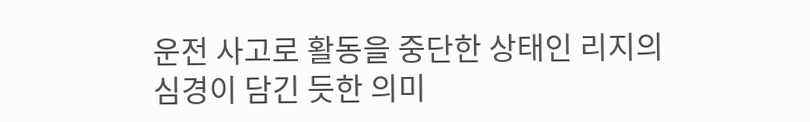운전 사고로 활동을 중단한 상태인 리지의 심경이 담긴 듯한 의미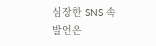심장한 SNS 속 발언은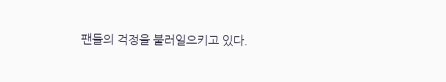팬들의 걱정을 불러일으키고 있다.